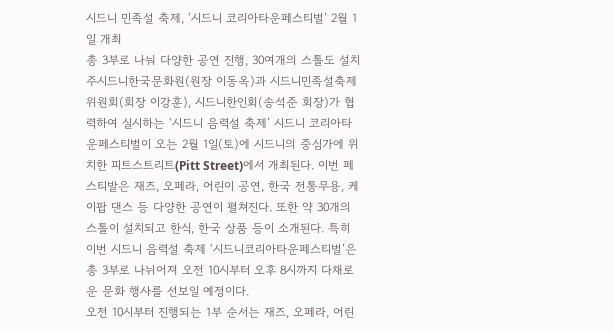시드니 민족설 축제, ‘시드니 코리아타운페스티벌’ 2월 1일 개최
총 3부로 나눠 다양한 공연 진행, 30여개의 스톨도 설치
주시드니한국문화원(원장 이동옥)과 시드니민족설축제위원회(회장 이강훈), 시드니한인회(송석준 회장)가 협력하여 실시하는 ‘시드니 음력설 축제’ 시드니 코리아타운페스티벌이 오는 2월 1일(토)에 시드니의 중심가에 위치한 피트스트리트(Pitt Street)에서 개최된다. 이번 페스티발은 재즈, 오페라, 어린이 공연, 한국 전통무용, 케이팝 댄스 등 다양한 공연이 펼쳐진다. 또한 약 30개의 스톨이 설치되고 한식, 한국 상품 등이 소개된다. 특히 이번 시드니 음력설 축제 ‘시드니코리아타운페스티벌’은 총 3부로 나뉘어져 오전 10시부터 오후 8시까지 다채로운 문화 행사를 선보일 예정이다.
오전 10시부터 진행되는 1부 순서는 재즈, 오페라, 어린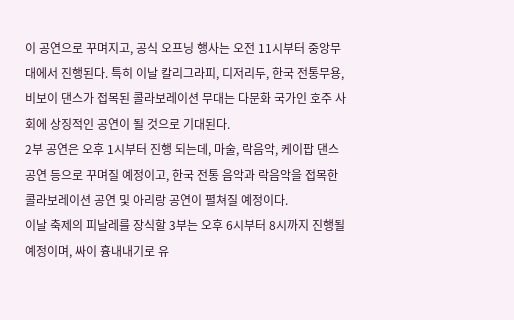이 공연으로 꾸며지고, 공식 오프닝 행사는 오전 11시부터 중앙무대에서 진행된다. 특히 이날 칼리그라피, 디저리두, 한국 전통무용, 비보이 댄스가 접목된 콜라보레이션 무대는 다문화 국가인 호주 사회에 상징적인 공연이 될 것으로 기대된다.
2부 공연은 오후 1시부터 진행 되는데, 마술, 락음악, 케이팝 댄스 공연 등으로 꾸며질 예정이고, 한국 전통 음악과 락음악을 접목한 콜라보레이션 공연 및 아리랑 공연이 펼쳐질 예정이다.
이날 축제의 피날레를 장식할 3부는 오후 6시부터 8시까지 진행될 예정이며, 싸이 흉내내기로 유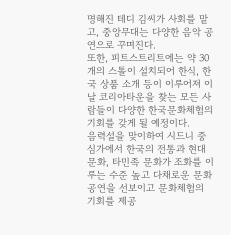명해진 테디 김씨가 사회를 맡고, 중앙무대는 다양한 음악 공연으로 꾸며진다.
또한, 피트스트리트에는 약 30개의 스톨이 설치되어 한식, 한국 상품 소개 등이 이루어져 이날 코리아타운을 찾는 모든 사람들이 다양한 한국문화체험의 기회를 갖게 될 예정이다.
음력설을 맞이하여 시드니 중심가에서 한국의 전통과 현대 문화, 타민족 문화가 조화를 이루는 수준 높고 다채로운 문화 공연을 선보이고 문화체험의 기회를 제공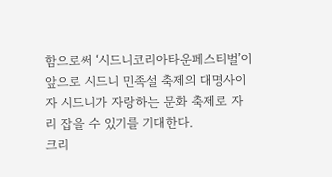함으로써 ‘시드니코리아타운페스티벌’이 앞으로 시드니 민족설 축제의 대명사이자 시드니가 자랑하는 문화 축제로 자리 잡을 수 있기를 기대한다.
크리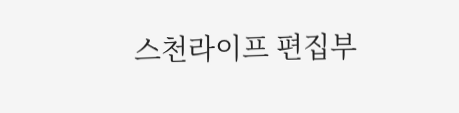스천라이프 편집부